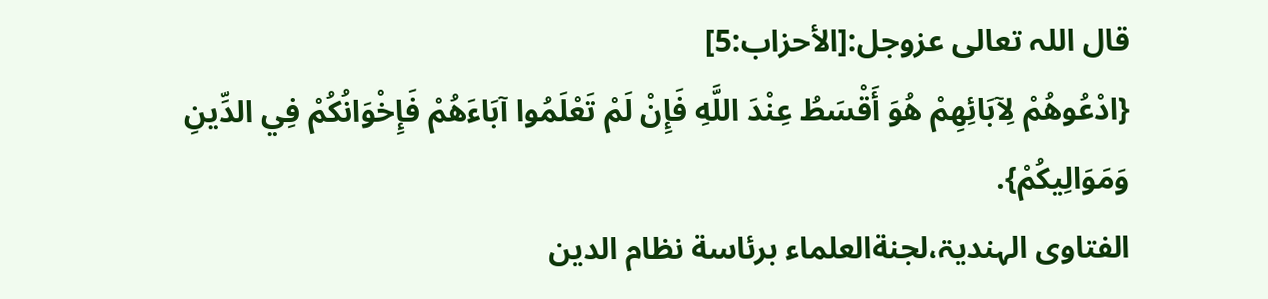قال اللہ تعالی عزوجل:[الأحزاب:5]
{ادْعُوهُمْ لِآبَائِهِمْ هُوَ أَقْسَطُ عِنْدَ اللَّهِ فَإِنْ لَمْ تَعْلَمُوا آبَاءَهُمْ فَإِخْوَانُكُمْ فِي الدِّينِ وَمَوَالِيكُمْ}.
الفتاوی الہندیۃ،لجنةالعلماء برئاسة نظام الدين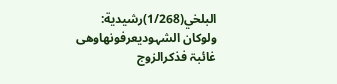البلخي(1/268)رشیدیة:
ولوکان الشہودیعرفونھاوھی غائبۃ فذکرالزوج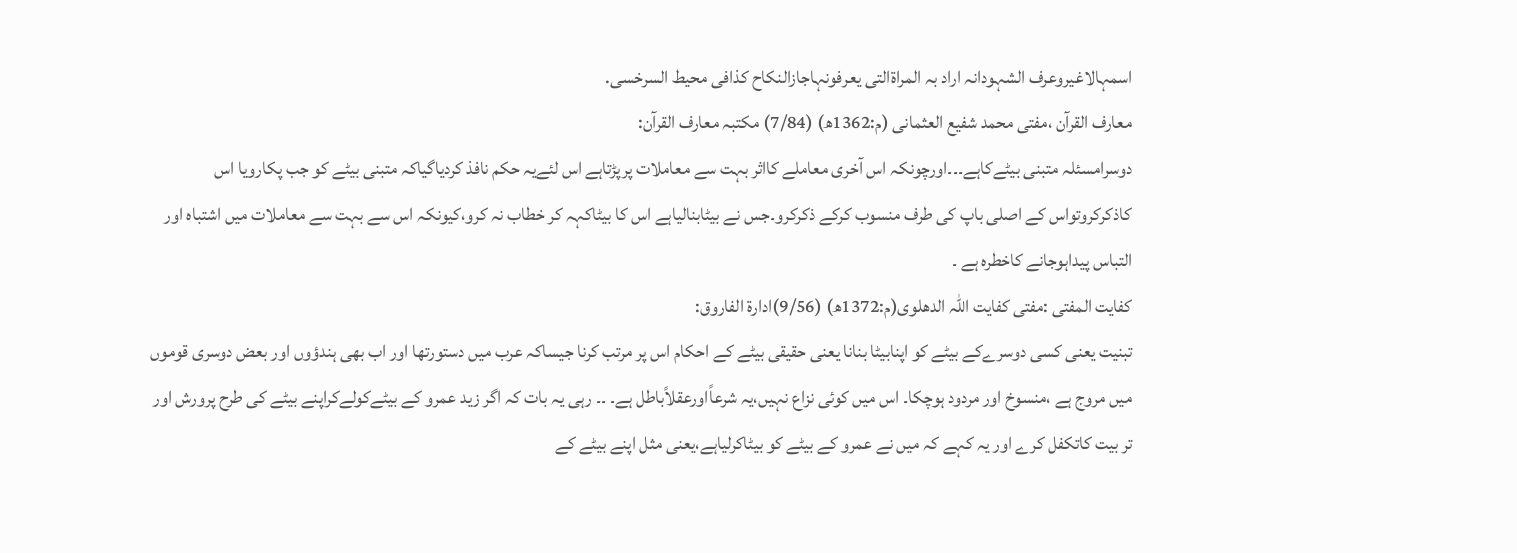اسمہالاغیروعرف الشہودانہ اراد بہ المراۃالتی یعرفونہاجازالنکاح کذافی محیط السرخسی.
معارف القرآن ،مفتی محمد شفیع العثمانی (م:1362ھ) (7/84) مکتبہ معارف القرآن:
دوسرامسئلہ متبنی بیٹےکاہے۔۔۔اورچونکہ اس آخری معاملے کااثر بہت سے معاملات پرپڑتاہے اس لئےیہ حکم نافذ کردیاگیاکہ متبنی بیٹے کو جب پکارویا اس کاذکرکروتواس کے اصلی باپ کی طرف منسوب کرکے ذکرکرو۔جس نے بیٹابنالیاہے اس کا بیٹاکہہ کر خطاب نہ کرو،کیونکہ اس سے بہت سے معاملات میں اشتباہ اور التباس پیداہوجانے کاخطرہ ہے ۔
کفایت المفتی :مفتی کفایت اللہ الدھلوی(م:1372ھ) (9/56)ادارۃ الفاروق:
تبنیت یعنی کسی دوسرےکے بیٹے کو اپنابیٹا بنانا یعنی حقیقی بیٹے کے احکام اس پر مرتب کرنا جیساکہ عرب میں دستورتھا اور اب بھی ہندؤوں اور بعض دوسری قوموں میں مروج ہے ،منسوخ اور مردود ہوچکا۔ اس میں کوئی نزاع نہیں،یہ شرعاًاورعقلاًباطل ہے۔ ۔۔ رہی یہ بات کہ اگر زید عمرو کے بیٹےکولےکراپنے بیٹے کی طرح پرورش اور تر بیت کاتکفل کرے اور یہ کہے کہ میں نے عمرو کے بیٹے کو بیٹاکرلیاہے،یعنی مثل اپنے بیٹے کے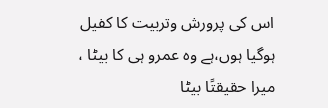اس کی پرورش وتربیت کا کفیل ہوگیا ہوں،ہے وہ عمرو ہی کا بیٹا ، میرا حقیقتًا بیٹا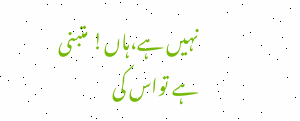نہیں ہے،ہاں! متبنی ہے تواس کی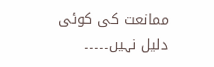ممانعت کی کوئی دلیل نہیں۔۔۔۔۔